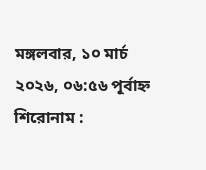মঙ্গলবার, ১০ মার্চ ২০২৬, ০৬:৫৬ পূর্বাহ্ন
শিরোনাম :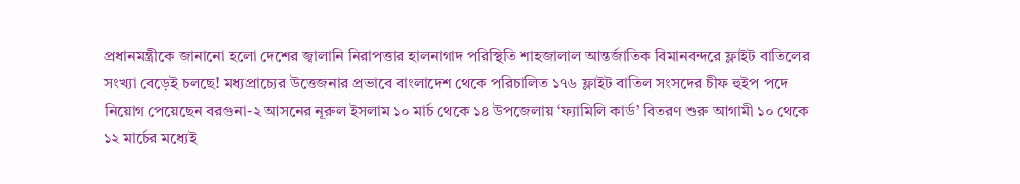প্রধানমন্ত্রীকে জানানো হলো দেশের জ্বালানি নিরাপত্তার হালনাগাদ পরিস্থিতি শাহজালাল আন্তর্জাতিক বিমানবন্দরে ফ্লাইট বাতিলের সংখ্যা বেড়েই চলছে! মধ্যপ্রাচ্যের উত্তেজনার প্রভাবে বাংলাদেশ থেকে পরিচালিত ১৭৬ ফ্লাইট বাতিল সংসদের চীফ হুইপ পদে নিয়োগ পেয়েছেন বরগুনা-২ আসনের নূরুল ইসলাম ১০ মার্চ থেকে ১৪ উপজেলায় ‘ফ্যামিলি কার্ড’ বিতরণ শুরু আগামী ১০ থেকে ১২ মার্চের মধ্যেই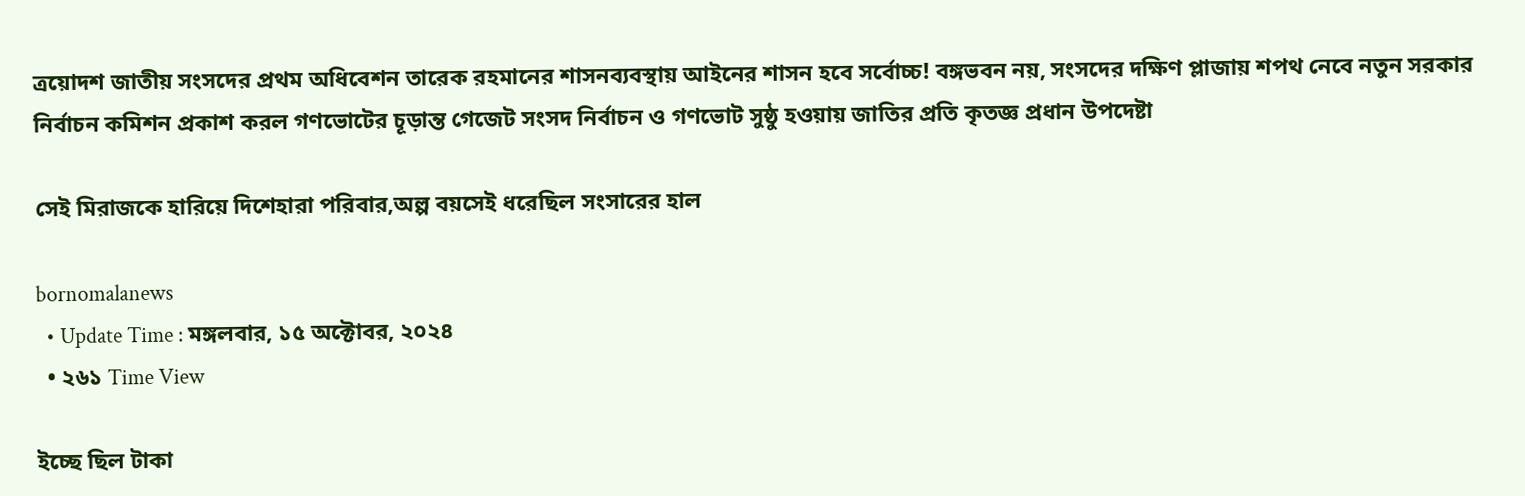ত্রয়োদশ জাতীয় সংসদের প্রথম অধিবেশন তারেক রহমানের শাসনব্যবস্থায় আইনের শাসন হবে সর্বোচ্চ! বঙ্গভবন নয়, সংসদের দক্ষিণ প্লাজায় শপথ নেবে নতুন সরকার নির্বাচন কমিশন প্রকাশ করল গণভোটের চূড়ান্ত গেজেট সংসদ নির্বাচন ও গণভোট সুষ্ঠু হওয়ায় জাতির প্রতি কৃতজ্ঞ প্রধান উপদেষ্টা

সেই মিরাজকে হারিয়ে দিশেহারা পরিবার,অল্প বয়সেই ধরেছিল সংসারের হাল

bornomalanews
  • Update Time : মঙ্গলবার, ১৫ অক্টোবর, ২০২৪
  • ২৬১ Time View

ইচ্ছে ছিল টাকা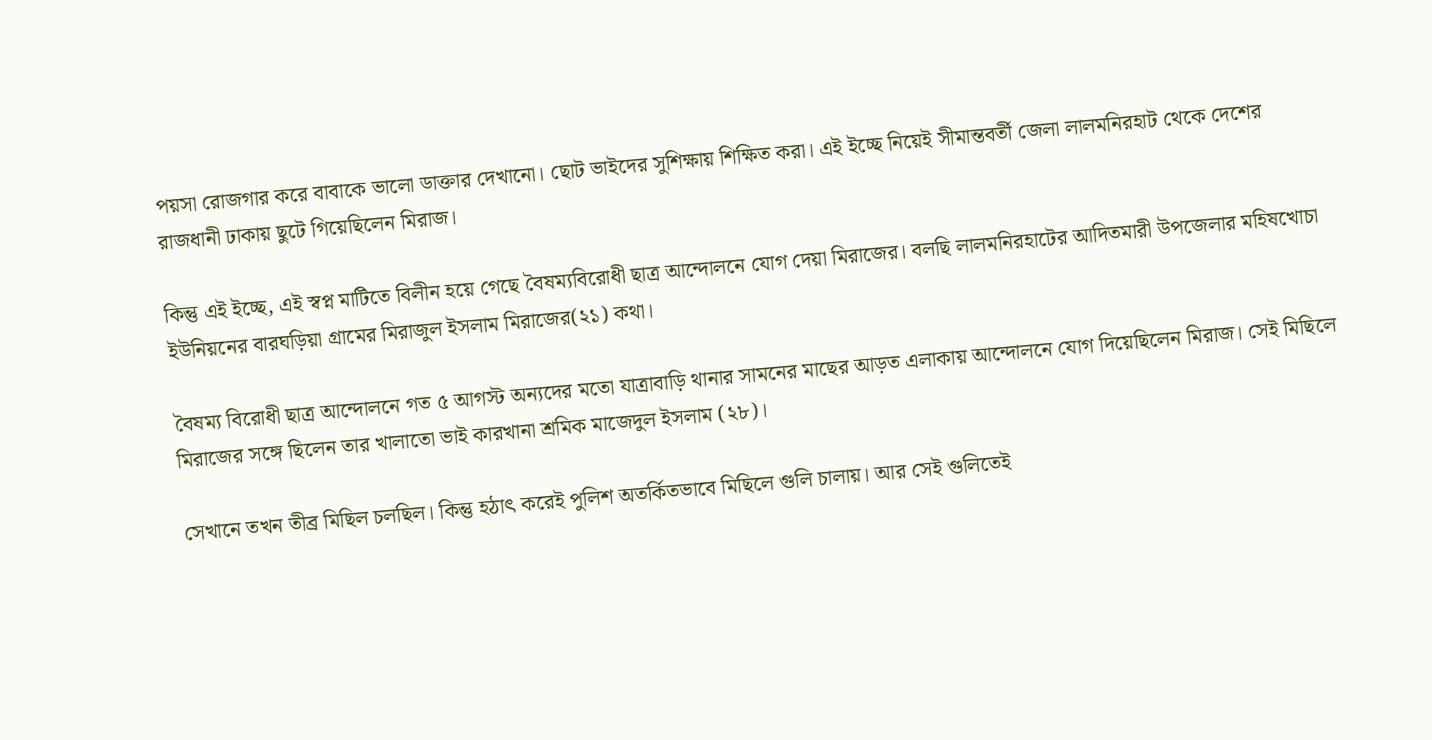পয়সা রোজগার করে বাবাকে ভালো ডাক্তার দেখানো। ছোট ভাইদের সুশিক্ষায় শিক্ষিত করা। এই ইচ্ছে নিয়েই সীমান্তবর্তী জেলা লালমনিরহাট থেকে দেশের রাজধানী ঢাকায় ছুটে গিয়েছিলেন মিরাজ।

কিন্তু এই ইচ্ছে, এই স্বপ্ন মাটিতে বিলীন হয়ে গেছে বৈষম্যবিরোধী ছাত্র আন্দোলনে যোগ দেয়া মিরাজের। বলছি লালমনিরহাটের আদিতমারী উপজেলার মহিষখোচা ইউনিয়নের বারঘড়িয়া গ্রামের মিরাজুল ইসলাম মিরাজের(২১) কথা।

বৈষম্য বিরোধী ছাত্র আন্দোলনে গত ৫ আগস্ট অন্যদের মতো যাত্রাবাড়ি থানার সামনের মাছের আড়ত এলাকায় আন্দোলনে যোগ দিয়েছিলেন মিরাজ। সেই মিছিলে মিরাজের সঙ্গে ছিলেন তার খালাতো ভাই কারখানা শ্রমিক মাজেদুল ইসলাম (২৮)।

সেখানে তখন তীব্র মিছিল চলছিল। কিন্তু হঠাৎ করেই পুলিশ অতর্কিতভাবে মিছিলে গুলি চালায়। আর সেই গুলিতেই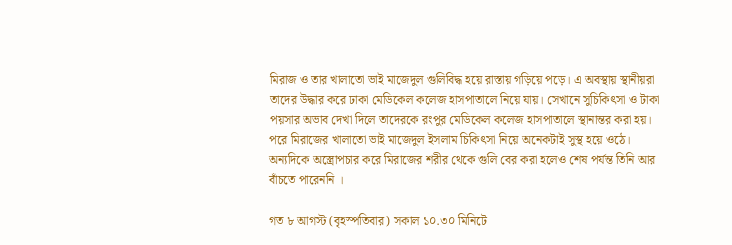মিরাজ ও তার খালাতো ভাই মাজেদুল গুলিবিদ্ধ হয়ে রাস্তায় গড়িয়ে পড়ে। এ অবস্থায় স্থানীয়রা তাদের উদ্ধার করে ঢাকা মেডিকেল কলেজ হাসপাতালে নিয়ে যায়। সেখানে সুচিকিৎসা ও টাকা পয়সার অভাব দেখা দিলে তাদেরকে রংপুর মেডিকেল কলেজ হাসপাতালে স্থানান্তর করা হয়। পরে মিরাজের খালাতো ভাই মাজেদুল ইসলাম চিকিৎসা নিয়ে অনেকটাই সুস্থ হয়ে ওঠে। অন্যদিকে অস্ত্রোপচার করে মিরাজের শরীর থেকে গুলি বের করা হলেও শেষ পর্যন্ত তিনি আর বাঁচতে পারেননি ।

গত ৮ আগস্ট (বৃহস্পতিবার) সকাল ১০.৩০ মিনিটে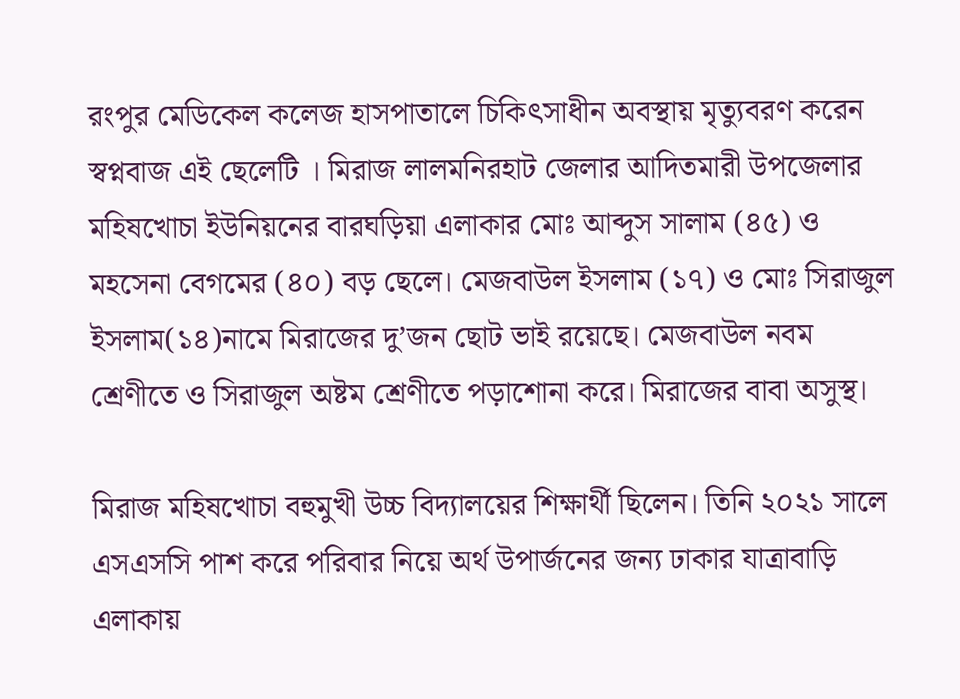রংপুর মেডিকেল কলেজ হাসপাতালে চিকিৎসাধীন অবস্থায় মৃত্যুবরণ করেন স্বপ্নবাজ এই ছেলেটি । মিরাজ লালমনিরহাট জেলার আদিতমারী উপজেলার মহিষখোচা ইউনিয়নের বারঘড়িয়া এলাকার মোঃ আব্দুস সালাম (৪৫) ও মহসেনা বেগমের (৪০) বড় ছেলে। মেজবাউল ইসলাম (১৭) ও মোঃ সিরাজুল ইসলাম(১৪)নামে মিরাজের দু’জন ছোট ভাই রয়েছে। মেজবাউল নবম শ্রেণীতে ও সিরাজুল অষ্টম শ্রেণীতে পড়াশোনা করে। মিরাজের বাবা অসুস্থ।

মিরাজ মহিষখোচা বহুমুখী উচ্চ বিদ্যালয়ের শিক্ষার্থী ছিলেন। তিনি ২০২১ সালে এসএসসি পাশ করে পরিবার নিয়ে অর্থ উপার্জনের জন্য ঢাকার যাত্রাবাড়ি এলাকায়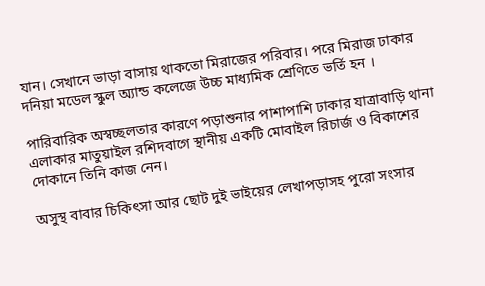যান। সেখানে ভাড়া বাসায় থাকতো মিরাজের পরিবার। পরে মিরাজ ঢাকার দনিয়া মডেল স্কুল অ্যান্ড কলেজে উচ্চ মাধ্যমিক শ্রেণিতে ভর্তি হন ।

পারিবারিক অস্বচ্ছলতার কারণে পড়াশুনার পাশাপাশি ঢাকার যাত্রাবাড়ি থানা এলাকার মাতুয়াইল রশিদবাগে স্থানীয় একটি মোবাইল রিচার্জ ও বিকাশের দোকানে তিনি কাজ নেন।

অসুস্থ বাবার চিকিৎসা আর ছোট দুই ভাইয়ের লেখাপড়াসহ পুরো সংসার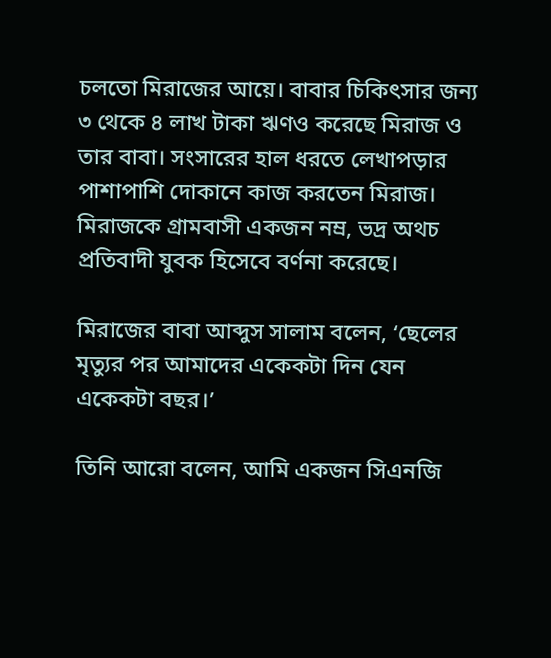চলতো মিরাজের আয়ে। বাবার চিকিৎসার জন্য ৩ থেকে ৪ লাখ টাকা ঋণও করেছে মিরাজ ও তার বাবা। সংসারের হাল ধরতে লেখাপড়ার পাশাপাশি দোকানে কাজ করতেন মিরাজ। মিরাজকে গ্রামবাসী একজন নম্র, ভদ্র অথচ প্রতিবাদী যুবক হিসেবে বর্ণনা করেছে।

মিরাজের বাবা আব্দুস সালাম বলেন, ‘ছেলের মৃত্যুর পর আমাদের একেকটা দিন যেন একেকটা বছর।’

তিনি আরো বলেন, আমি একজন সিএনজি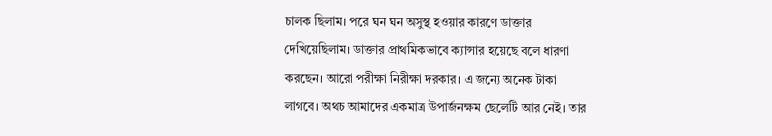চালক ছিলাম। পরে ঘন ঘন অসুস্থ হওয়ার কারণে ডাক্তার দেখিয়েছিলাম। ডাক্তার প্রাথমিকভাবে ক্যান্সার হয়েছে বলে ধারণা করছেন। আরো পরীক্ষা নিরীক্ষা দরকার। এ জন্যে অনেক টাকা লাগবে। অথচ আমাদের একমাত্র উপার্জনক্ষম ছেলেটি আর নেই। তার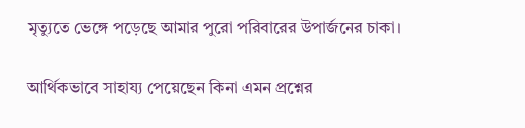মৃত্যুতে ভেঙ্গে পড়েছে আমার পুরো পরিবারের উপার্জনের চাকা।

আর্থিকভাবে সাহায্য পেয়েছেন কিনা এমন প্রশ্নের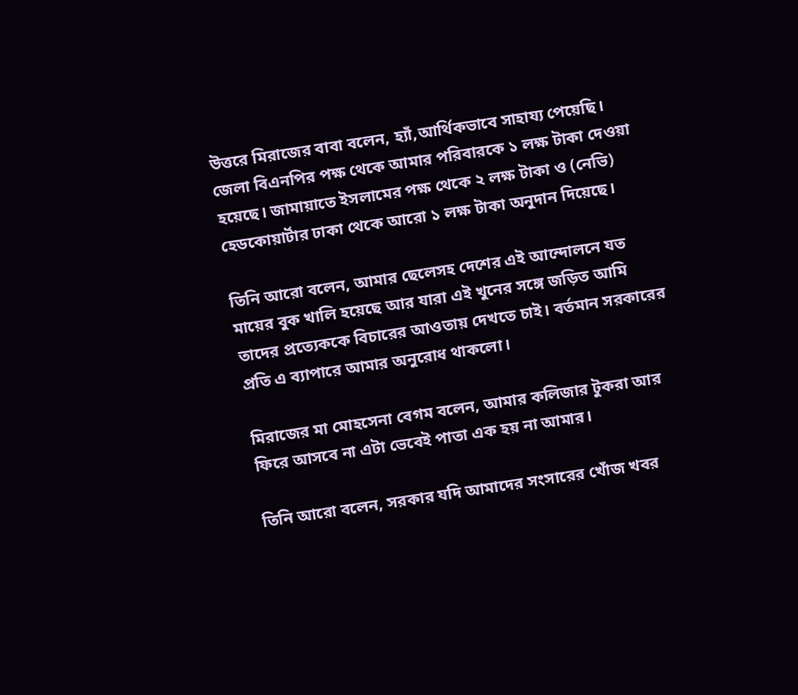উত্তরে মিরাজের বাবা বলেন, হ্যাঁ,আর্থিকভাবে সাহায্য পেয়েছি। জেলা বিএনপির পক্ষ থেকে আমার পরিবারকে ১ লক্ষ টাকা দেওয়া হয়েছে। জামায়াতে ইসলামের পক্ষ থেকে ২ লক্ষ টাকা ও (নেভি) হেডকোয়ার্টার ঢাকা থেকে আরো ১ লক্ষ টাকা অনুদান দিয়েছে।

তিনি আরো বলেন, আমার ছেলেসহ দেশের এই আন্দোলনে যত মায়ের বুক খালি হয়েছে আর যারা এই খুনের সঙ্গে জড়িত আমি তাদের প্রত্যেককে বিচারের আওতায় দেখতে চাই। বর্তমান সরকারের প্রতি এ ব্যাপারে আমার অনুরোধ থাকলো।

মিরাজের মা মোহসেনা বেগম বলেন, আমার কলিজার টুকরা আর ফিরে আসবে না এটা ভেবেই পাতা এক হয় না আমার।

তিনি আরো বলেন, সরকার যদি আমাদের সংসারের খোঁজ খবর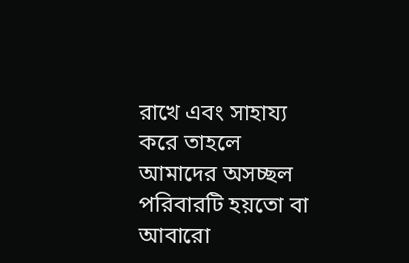রাখে এবং সাহায্য করে তাহলে আমাদের অসচ্ছল পরিবারটি হয়তো বা আবারো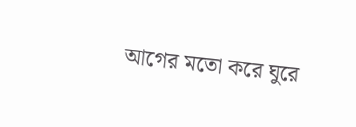আগের মতো করে ঘুরে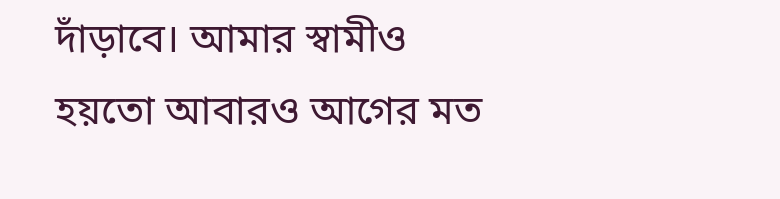দাঁড়াবে। আমার স্বামীও হয়তো আবারও আগের মত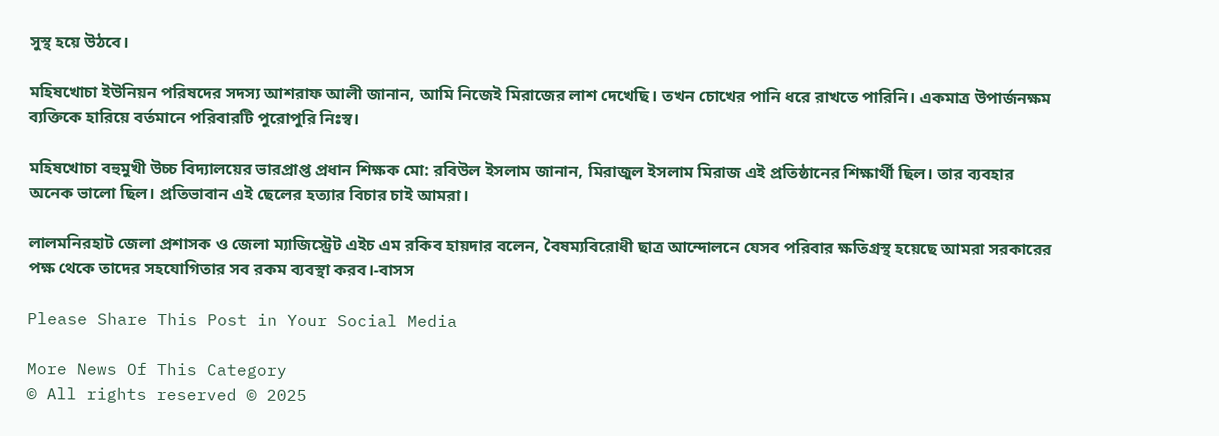সুস্থ হয়ে উঠবে।

মহিষখোচা ইউনিয়ন পরিষদের সদস্য আশরাফ আলী জানান, আমি নিজেই মিরাজের লাশ দেখেছি। তখন চোখের পানি ধরে রাখতে পারিনি। একমাত্র উপার্জনক্ষম ব্যক্তিকে হারিয়ে বর্তমানে পরিবারটি পুরোপুরি নিঃস্ব।

মহিষখোচা বহুমুখী উচ্চ বিদ্যালয়ের ভারপ্রাপ্ত প্রধান শিক্ষক মো: রবিউল ইসলাম জানান, মিরাজুল ইসলাম মিরাজ এই প্রতিষ্ঠানের শিক্ষার্থী ছিল। তার ব্যবহার অনেক ভালো ছিল। প্রতিভাবান এই ছেলের হত্যার বিচার চাই আমরা।

লালমনিরহাট জেলা প্রশাসক ও জেলা ম্যাজিস্ট্রেট এইচ এম রকিব হায়দার বলেন, বৈষম্যবিরোধী ছাত্র আন্দোলনে যেসব পরিবার ক্ষতিগ্রস্থ হয়েছে আমরা সরকারের পক্ষ থেকে তাদের সহযোগিতার সব রকম ব্যবস্থা করব।-বাসস

Please Share This Post in Your Social Media

More News Of This Category
© All rights reserved © 2025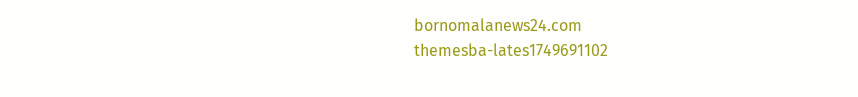bornomalanews24.com
themesba-lates1749691102